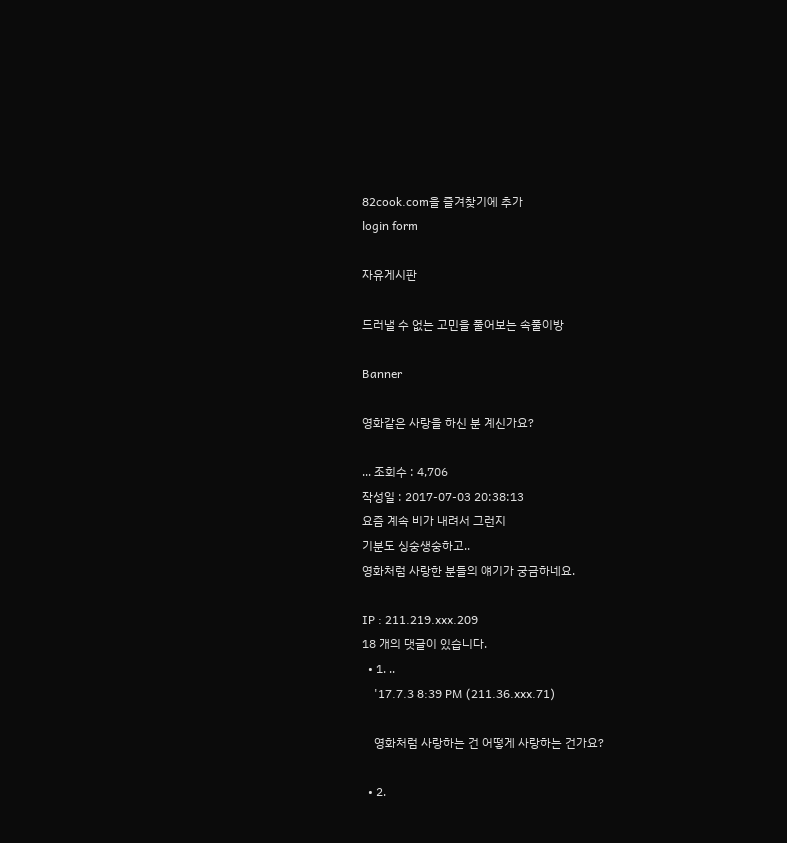82cook.com을 즐겨찾기에 추가
login form

자유게시판

드러낼 수 없는 고민을 풀어보는 속풀이방

Banner

영화같은 사랑을 하신 분 계신가요?

... 조회수 : 4,706
작성일 : 2017-07-03 20:38:13
요즘 계속 비가 내려서 그런지
기분도 싱숭생숭하고..
영화처럼 사랑한 분들의 얘기가 궁금하네요.

IP : 211.219.xxx.209
18 개의 댓글이 있습니다.
  • 1. ..
    '17.7.3 8:39 PM (211.36.xxx.71)

    영화처럼 사랑하는 건 어떻게 사랑하는 건가요?

  • 2.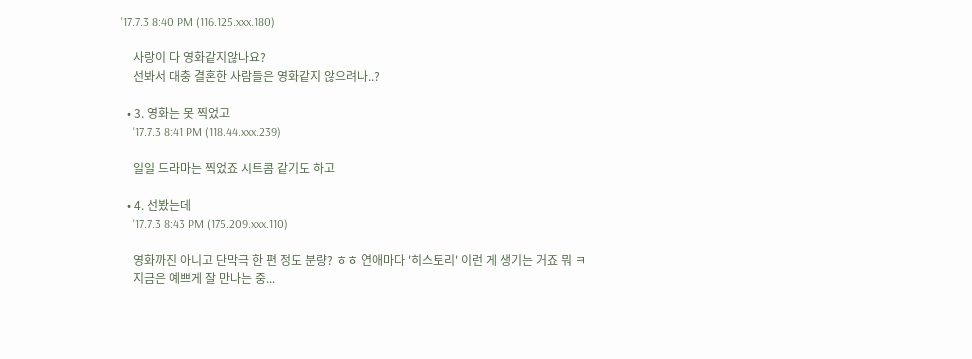'17.7.3 8:40 PM (116.125.xxx.180)

    사랑이 다 영화같지않나요?
    선봐서 대충 결혼한 사람들은 영화같지 않으려나..?

  • 3. 영화는 못 찍었고
    '17.7.3 8:41 PM (118.44.xxx.239)

    일일 드라마는 찍었죠 시트콤 같기도 하고

  • 4. 선봤는데
    '17.7.3 8:43 PM (175.209.xxx.110)

    영화까진 아니고 단막극 한 편 정도 분량? ㅎㅎ 연애마다 '히스토리' 이런 게 생기는 거죠 뭐 ㅋ
    지금은 예쁘게 잘 만나는 중...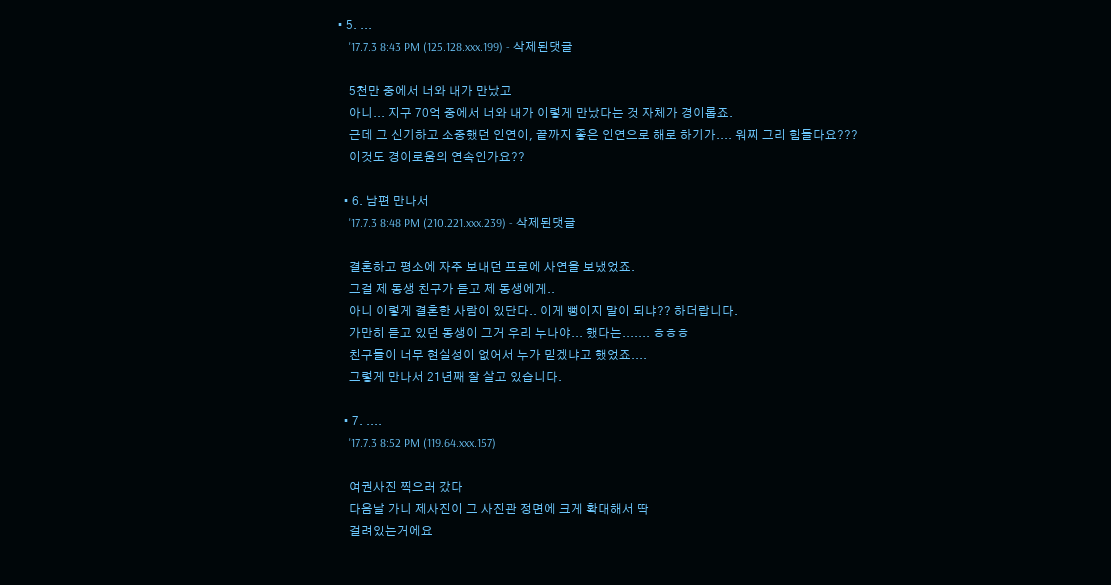• 5. ...
    '17.7.3 8:43 PM (125.128.xxx.199) - 삭제된댓글

    5천만 중에서 너와 내가 만났고
    아니... 지구 70억 중에서 너와 내가 이렇게 만났다는 것 자체가 경이롭죠.
    근데 그 신기하고 소중했던 인연이, 끝까지 좋은 인연으로 해로 하기가.... 워찌 그리 힘들다요???
    이것도 경이로움의 연속인가요??

  • 6. 남편 만나서
    '17.7.3 8:48 PM (210.221.xxx.239) - 삭제된댓글

    결혼하고 평소에 자주 보내던 프로에 사연을 보냈었죠.
    그걸 제 동생 친구가 듣고 제 동생에게..
    아니 이렇게 결혼한 사람이 있단다.. 이게 뻥이지 말이 되냐?? 하더랍니다.
    가만히 듣고 있던 동생이 그거 우리 누나야... 했다는....... ㅎㅎㅎ
    친구들이 너무 현실성이 없어서 누가 믿겠냐고 했었죠....
    그렇게 만나서 21년째 잘 살고 있습니다.

  • 7. ....
    '17.7.3 8:52 PM (119.64.xxx.157)

    여권사진 찍으러 갔다
    다음날 가니 제사진이 그 사진관 정면에 크게 확대해서 딱
    걸려있는거에요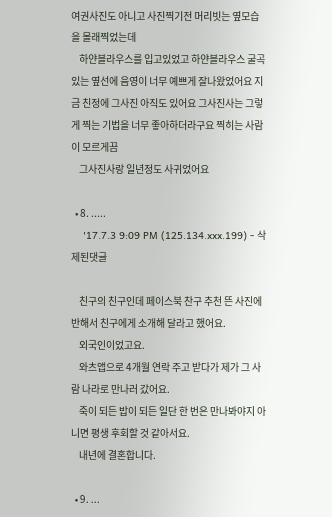여권사진도 아니고 사진찍기전 머리빗는 옆모습을 몰래찍었는데
    하얀블라우스를 입고있었고 하얀블라우스 굴곡있는 옆선에 음영이 너무 예쁘게 잘나왔었어요 지금 친정에 그사진 아직도 있어요 그사진사는 그렇게 찍는 기법을 너무 좋아하더라구요 찍히는 사람이 모르게끔
    그사진사랑 일년정도 사귀었어요

  • 8. .....
    '17.7.3 9:09 PM (125.134.xxx.199) - 삭제된댓글

    친구의 친구인데 페이스북 찬구 추천 뜬 사진에 반해서 친구에게 소개해 달라고 했어요.
    외국인이었고요.
    와츠앱으로 4개월 연락 주고 받다가 제가 그 사람 나라로 만나러 갔어요.
    죽이 되든 밥이 되든 일단 한 번은 만나봐야지 아니면 평생 후회할 것 같아서요.
    내년에 결혼합니다.

  • 9. ...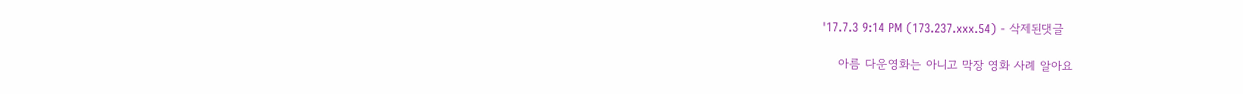'17.7.3 9:14 PM (173.237.xxx.54) - 삭제된댓글

    아름 다운영화는 아니고 막장 영화 사례 알아요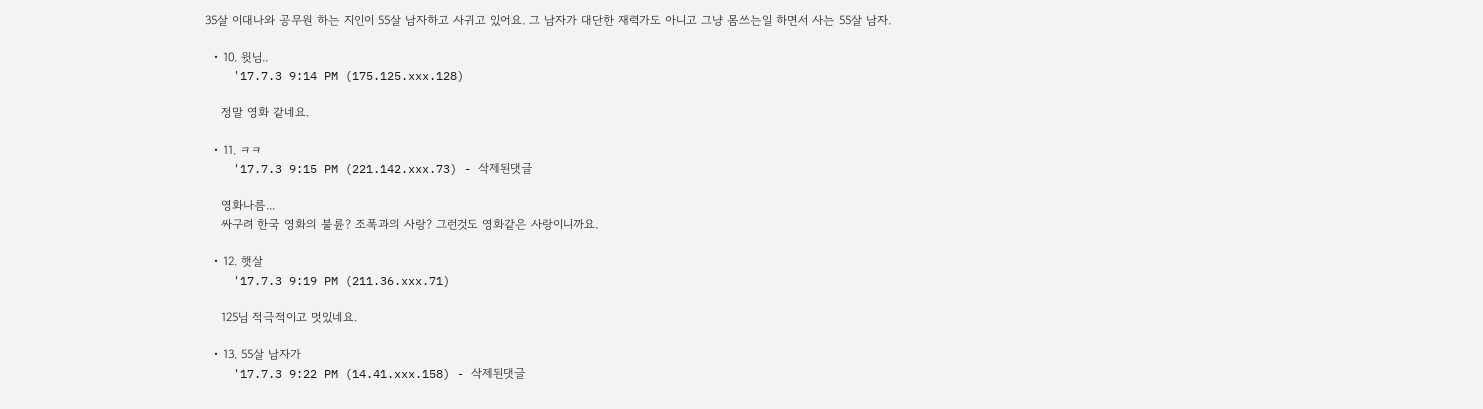35살 이대나와 공무원 하는 지인이 55살 남자하고 사귀고 있어요. 그 남자가 대단한 재력가도 아니고 그냥 몸쓰는일 하면서 사는 55살 남자.

  • 10. 윗님..
    '17.7.3 9:14 PM (175.125.xxx.128)

    정말 영화 같네요.

  • 11. ㅋㅋ
    '17.7.3 9:15 PM (221.142.xxx.73) - 삭제된댓글

    영화나름...
    싸구려 한국 영화의 불륜? 조폭과의 사랑? 그런것도 영화같은 사랑이니까요.

  • 12. 햇살
    '17.7.3 9:19 PM (211.36.xxx.71)

    125님 적극적이고 멋있네요.

  • 13. 55살 남자가
    '17.7.3 9:22 PM (14.41.xxx.158) - 삭제된댓글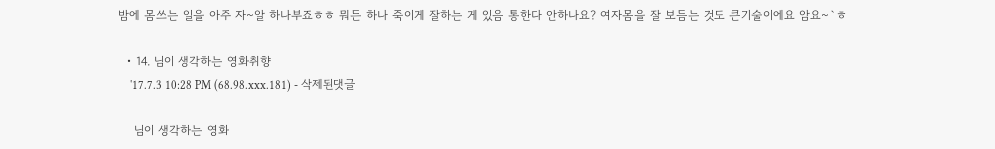밤에 몸쓰는 일을 아주 자~알 하나부죠ㅎㅎ 뭐든 하나 죽이게 잘하는 게 있음 통한다 안하나요? 여자몸을 잘 보듬는 것도 큰기술이에요 암요~`ㅎ

  • 14. 님이 생각하는 영화취향
    '17.7.3 10:28 PM (68.98.xxx.181) - 삭제된댓글

    님이 생각하는 영화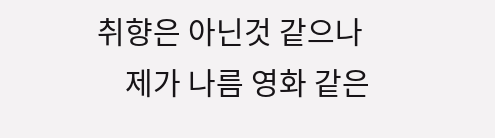취향은 아닌것 같으나
    제가 나름 영화 같은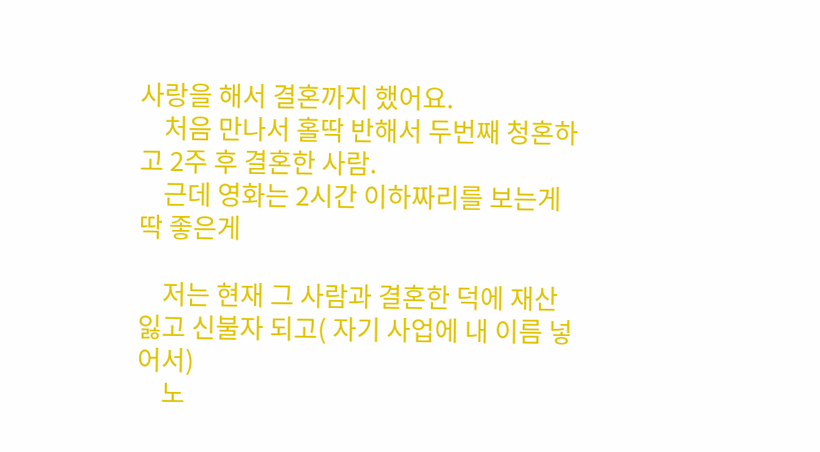사랑을 해서 결혼까지 했어요.
    처음 만나서 홀딱 반해서 두번째 청혼하고 2주 후 결혼한 사람.
    근데 영화는 2시간 이하짜리를 보는게 딱 좋은게

    저는 현재 그 사람과 결혼한 덕에 재산잃고 신불자 되고( 자기 사업에 내 이름 넣어서)
    노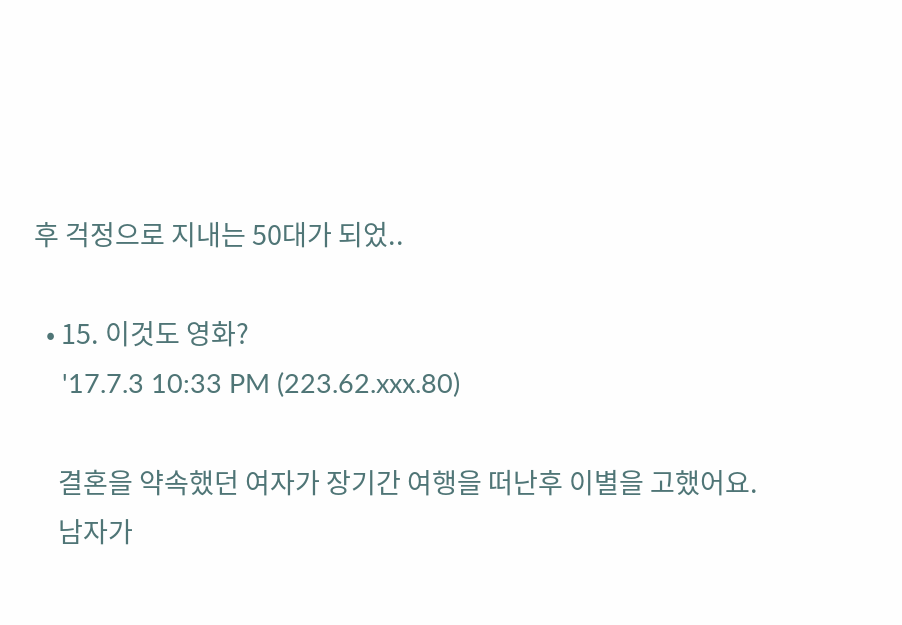후 걱정으로 지내는 50대가 되었..

  • 15. 이것도 영화?
    '17.7.3 10:33 PM (223.62.xxx.80)

    결혼을 약속했던 여자가 장기간 여행을 떠난후 이별을 고했어요.
    남자가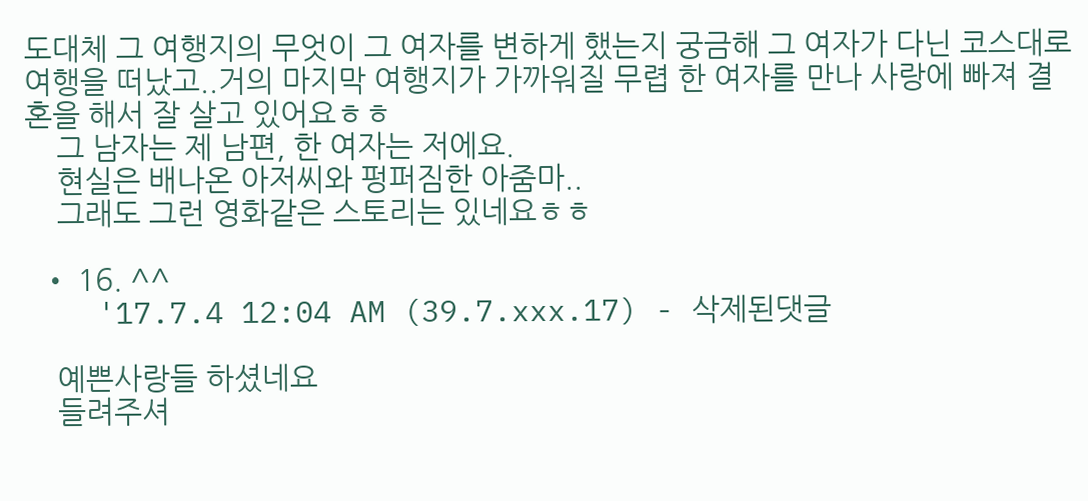도대체 그 여행지의 무엇이 그 여자를 변하게 했는지 궁금해 그 여자가 다닌 코스대로 여행을 떠났고..거의 마지막 여행지가 가까워질 무렵 한 여자를 만나 사랑에 빠져 결혼을 해서 잘 살고 있어요ㅎㅎ
    그 남자는 제 남편, 한 여자는 저에요.
    현실은 배나온 아저씨와 펑퍼짐한 아줌마..
    그래도 그런 영화같은 스토리는 있네요ㅎㅎ

  • 16. ^^
    '17.7.4 12:04 AM (39.7.xxx.17) - 삭제된댓글

    예쁜사랑들 하셨네요
    들려주셔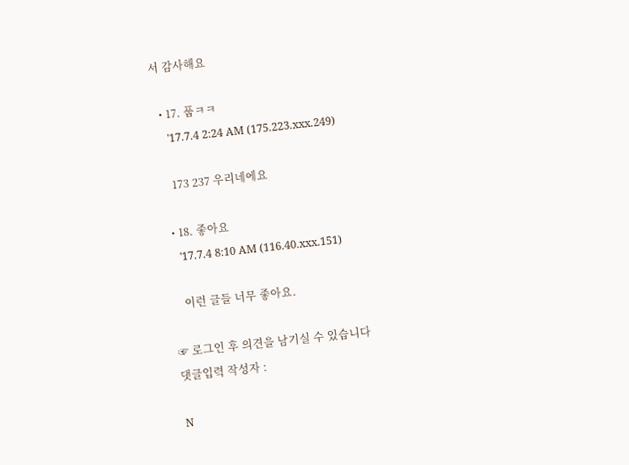서 감사해요

  • 17. 풉ㅋㅋ
    '17.7.4 2:24 AM (175.223.xxx.249)

    173 237 우리네에요

  • 18. 좋아요
    '17.7.4 8:10 AM (116.40.xxx.151)

    이런 글들 너무 좋아요.

☞ 로그인 후 의견을 남기실 수 있습니다
댓글입력 작성자 :

N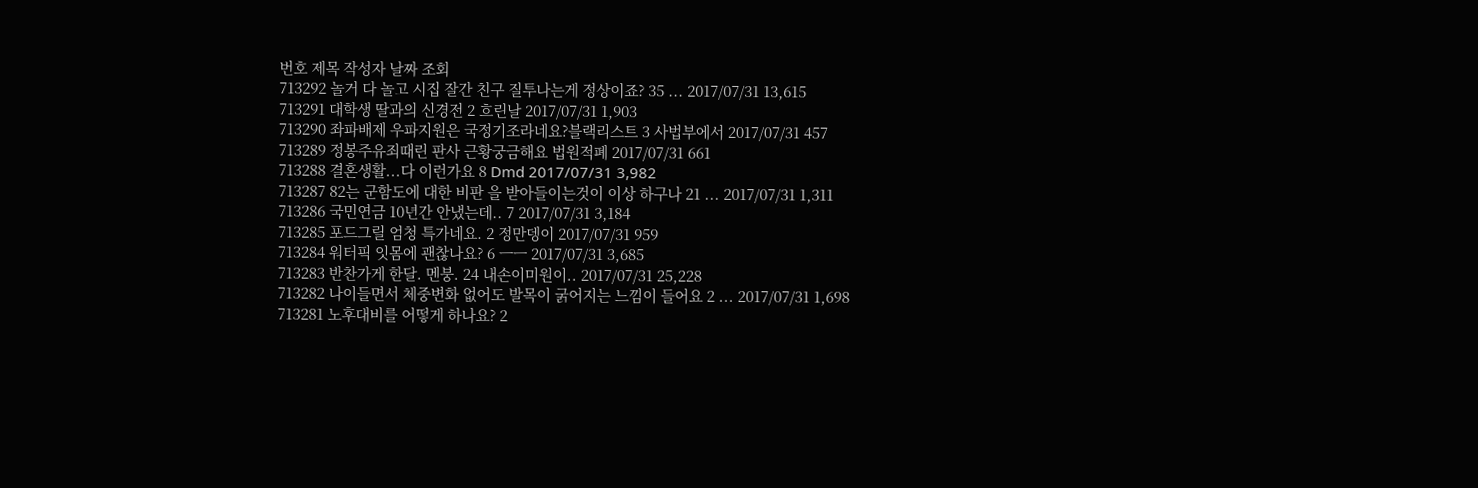번호 제목 작성자 날짜 조회
713292 놀거 다 놀고 시집 잘간 친구 질투나는게 정상이죠? 35 ... 2017/07/31 13,615
713291 대학생 딸과의 신경전 2 흐린날 2017/07/31 1,903
713290 좌파배제 우파지원은 국정기조라네요?블랙리스트 3 사법부에서 2017/07/31 457
713289 정봉주유죄때린 판사 근황궁금해요 법원적폐 2017/07/31 661
713288 결혼생활...다 이런가요 8 Dmd 2017/07/31 3,982
713287 82는 군함도에 대한 비판 을 받아들이는것이 이상 하구나 21 ... 2017/07/31 1,311
713286 국민연금 10년간 안냈는데.. 7 2017/07/31 3,184
713285 포드그릴 엄청 특가네요. 2 정만뎅이 2017/07/31 959
713284 워터픽 잇몸에 괜찮나요? 6 ㅡㅡ 2017/07/31 3,685
713283 반찬가게 한달. 멘붕. 24 내손이미원이.. 2017/07/31 25,228
713282 나이들면서 체중변화 없어도 발목이 굵어지는 느낌이 들어요 2 ... 2017/07/31 1,698
713281 노후대비를 어떻게 하나요? 2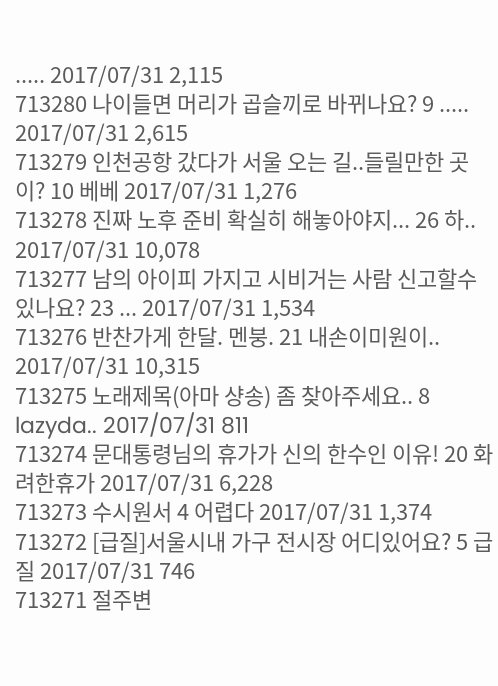..... 2017/07/31 2,115
713280 나이들면 머리가 곱슬끼로 바뀌나요? 9 ..... 2017/07/31 2,615
713279 인천공항 갔다가 서울 오는 길..들릴만한 곳이? 10 베베 2017/07/31 1,276
713278 진짜 노후 준비 확실히 해놓아야지... 26 하.. 2017/07/31 10,078
713277 남의 아이피 가지고 시비거는 사람 신고할수 있나요? 23 ... 2017/07/31 1,534
713276 반찬가게 한달. 멘붕. 21 내손이미원이.. 2017/07/31 10,315
713275 노래제목(아마 샹송) 좀 찾아주세요.. 8 lazyda.. 2017/07/31 811
713274 문대통령님의 휴가가 신의 한수인 이유! 20 화려한휴가 2017/07/31 6,228
713273 수시원서 4 어렵다 2017/07/31 1,374
713272 [급질]서울시내 가구 전시장 어디있어요? 5 급질 2017/07/31 746
713271 절주변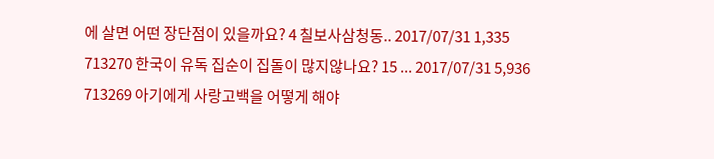에 살면 어떤 장단점이 있을까요? 4 칠보사삼청동.. 2017/07/31 1,335
713270 한국이 유독 집순이 집돌이 많지않나요? 15 ... 2017/07/31 5,936
713269 아기에게 사랑고백을 어떻게 해야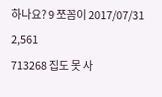하나요? 9 쪼꼼이 2017/07/31 2,561
713268 집도 못 사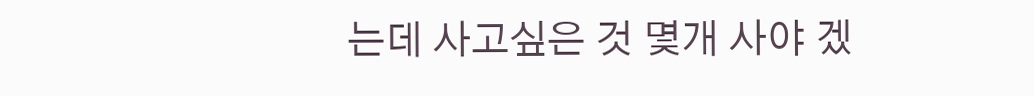는데 사고싶은 것 몇개 사야 겠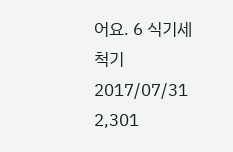어요. 6 식기세척기 2017/07/31 2,301